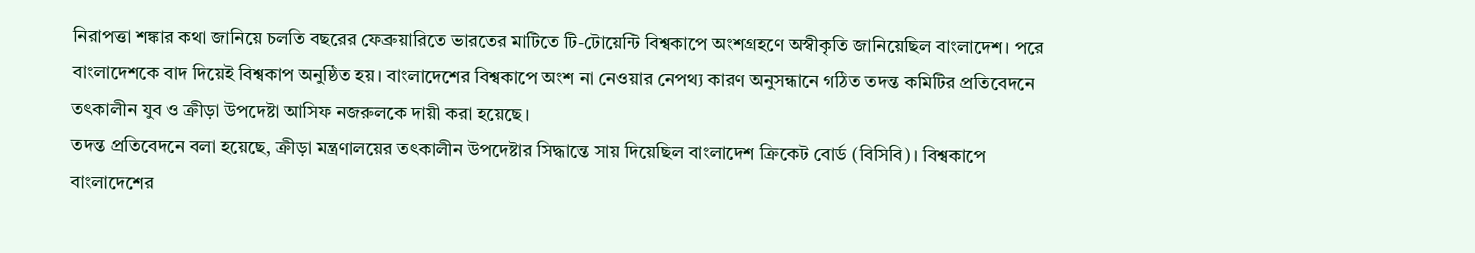নিরাপত্তা শঙ্কার কথা জানিয়ে চলতি বছরের ফেব্রুয়ারিতে ভারতের মাটিতে টি-টোয়েন্টি বিশ্বকাপে অংশগ্রহণে অস্বীকৃতি জানিয়েছিল বাংলাদেশ। পরে বাংলাদেশকে বাদ দিয়েই বিশ্বকাপ অনুষ্ঠিত হয়। বাংলাদেশের বিশ্বকাপে অংশ না নেওয়ার নেপথ্য কারণ অনুসন্ধানে গঠিত তদন্ত কমিটির প্রতিবেদনে তৎকালীন যুব ও ক্রীড়া উপদেষ্টা আসিফ নজরুলকে দায়ী করা হয়েছে।
তদন্ত প্রতিবেদনে বলা হয়েছে, ক্রীড়া মন্ত্রণালয়ের তৎকালীন উপদেষ্টার সিদ্ধান্তে সায় দিয়েছিল বাংলাদেশ ক্রিকেট বোর্ড (বিসিবি)। বিশ্বকাপে বাংলাদেশের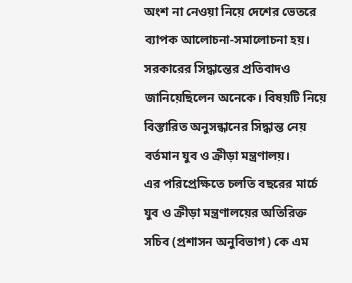অংশ না নেওয়া নিয়ে দেশের ভেতরে ব্যাপক আলোচনা-সমালোচনা হয়। সরকারের সিদ্ধান্তের প্রতিবাদও জানিয়েছিলেন অনেকে। বিষয়টি নিয়ে বিস্তারিত অনুসন্ধানের সিদ্ধান্ত নেয় বর্তমান যুব ও ক্রীড়া মন্ত্রণালয়।
এর পরিপ্রেক্ষিতে চলতি বছরের মার্চে যুব ও ক্রীড়া মন্ত্রণালয়ের অতিরিক্ত সচিব (প্রশাসন অনুবিভাগ) কে এম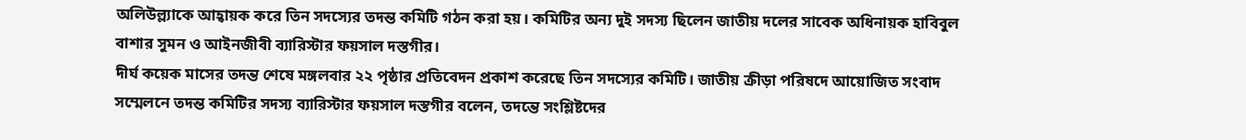অলিউল্ল্যাকে আহ্বায়ক করে তিন সদস্যের তদন্ত কমিটি গঠন করা হয়। কমিটির অন্য দুই সদস্য ছিলেন জাতীয় দলের সাবেক অধিনায়ক হাবিবুল বাশার সুমন ও আইনজীবী ব্যারিস্টার ফয়সাল দস্তগীর।
দীর্ঘ কয়েক মাসের তদন্ত শেষে মঙ্গলবার ২২ পৃষ্ঠার প্রতিবেদন প্রকাশ করেছে তিন সদস্যের কমিটি। জাতীয় ক্রীড়া পরিষদে আয়োজিত সংবাদ সম্মেলনে তদন্ত কমিটির সদস্য ব্যারিস্টার ফয়সাল দস্তগীর বলেন, তদন্তে সংশ্লিষ্টদের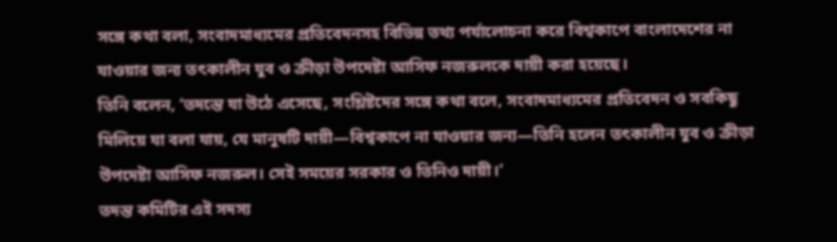সঙ্গে কথা বলা, সংবাদমাধ্যমের প্রতিবেদনসহ বিভিন্ন তথ্য পর্যালোচনা করে বিশ্বকাপে বাংলাদেশের না যাওয়ার জন্য তৎকালীন যুব ও ক্রীড়া উপদেষ্টা আসিফ নজরুলকে দায়ী করা হয়েছে।
তিনি বলেন, ‘তদন্তে যা উঠে এসেছে, সংশ্লিষ্টদের সঙ্গে কথা বলে, সংবাদমাধ্যমের প্রতিবেদন ও সবকিছু মিলিয়ে যা বলা যায়, যে মানুষটি দায়ী—বিশ্বকাপে না যাওয়ার জন্য—তিনি হলেন তৎকালীন যুব ও ক্রীড়া উপদেষ্টা আসিফ নজরুল। সেই সময়ের সরকার ও তিনিও দায়ী।’
তদন্ত কমিটির এই সদস্য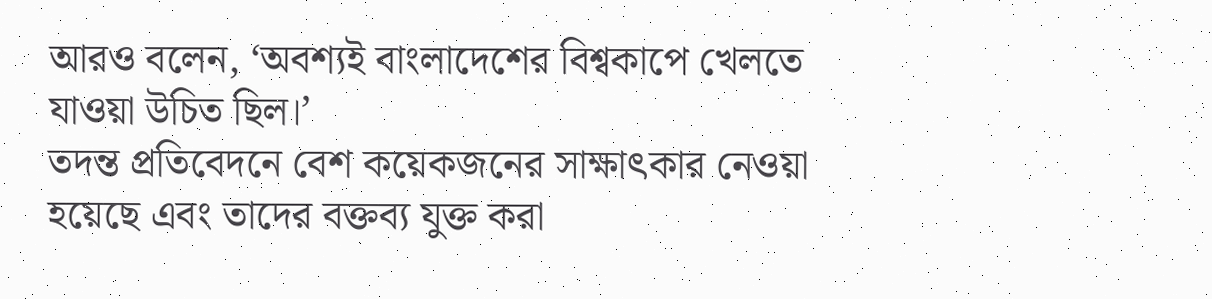আরও বলেন, ‘অবশ্যই বাংলাদেশের বিশ্বকাপে খেলতে যাওয়া উচিত ছিল।’
তদন্ত প্রতিবেদনে বেশ কয়েকজনের সাক্ষাৎকার নেওয়া হয়েছে এবং তাদের বক্তব্য যুক্ত করা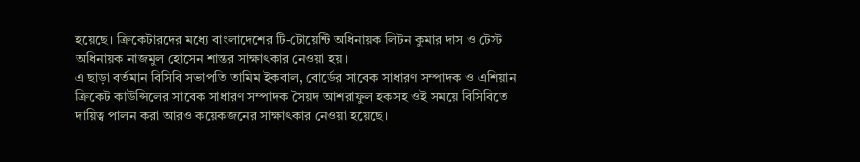হয়েছে। ক্রিকেটারদের মধ্যে বাংলাদেশের টি-টোয়েন্টি অধিনায়ক লিটন কুমার দাস ও টেস্ট অধিনায়ক নাজমুল হোসেন শান্তর সাক্ষাৎকার নেওয়া হয়।
এ ছাড়া বর্তমান বিসিবি সভাপতি তামিম ইকবাল, বোর্ডের সাবেক সাধারণ সম্পাদক ও এশিয়ান ক্রিকেট কাউন্সিলের সাবেক সাধারণ সম্পাদক সৈয়দ আশরাফুল হকসহ ওই সময়ে বিসিবিতে দায়িত্ব পালন করা আরও কয়েকজনের সাক্ষাৎকার নেওয়া হয়েছে।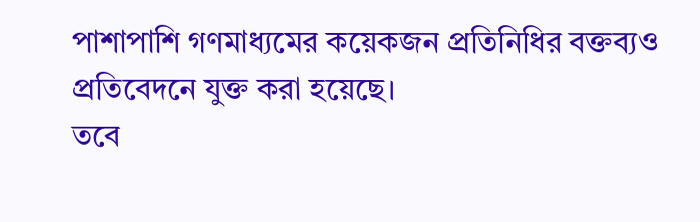পাশাপাশি গণমাধ্যমের কয়েকজন প্রতিনিধির বক্তব্যও প্রতিবেদনে যুক্ত করা হয়েছে।
তবে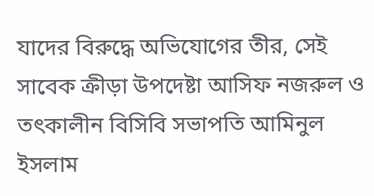যাদের বিরুদ্ধে অভিযোগের তীর, সেই সাবেক ক্রীড়া উপদেষ্টা আসিফ নজরুল ও তৎকালীন বিসিবি সভাপতি আমিনুল ইসলাম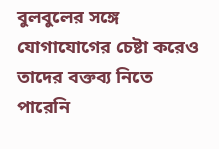বুলবুলের সঙ্গে যোগাযোগের চেষ্টা করেও তাদের বক্তব্য নিতে পারেনি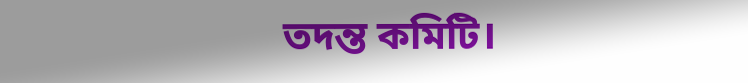তদন্ত কমিটি।